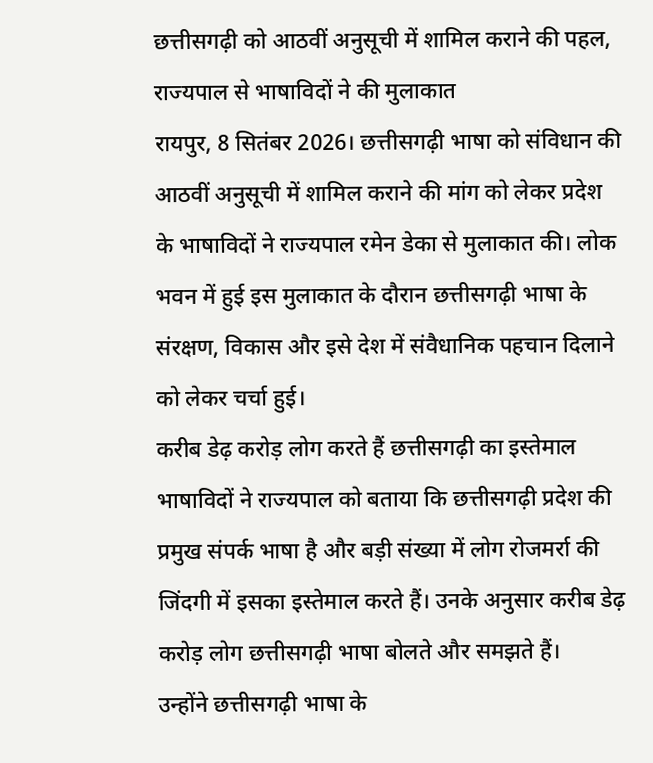छत्तीसगढ़ी को आठवीं अनुसूची में शामिल कराने की पहल, राज्यपाल से भाषाविदों ने की मुलाकात
रायपुर, 8 सितंबर 2026। छत्तीसगढ़ी भाषा को संविधान की आठवीं अनुसूची में शामिल कराने की मांग को लेकर प्रदेश के भाषाविदों ने राज्यपाल रमेन डेका से मुलाकात की। लोक भवन में हुई इस मुलाकात के दौरान छत्तीसगढ़ी भाषा के संरक्षण, विकास और इसे देश में संवैधानिक पहचान दिलाने को लेकर चर्चा हुई।
करीब डेढ़ करोड़ लोग करते हैं छत्तीसगढ़ी का इस्तेमाल
भाषाविदों ने राज्यपाल को बताया कि छत्तीसगढ़ी प्रदेश की प्रमुख संपर्क भाषा है और बड़ी संख्या में लोग रोजमर्रा की जिंदगी में इसका इस्तेमाल करते हैं। उनके अनुसार करीब डेढ़ करोड़ लोग छत्तीसगढ़ी भाषा बोलते और समझते हैं।
उन्होंने छत्तीसगढ़ी भाषा के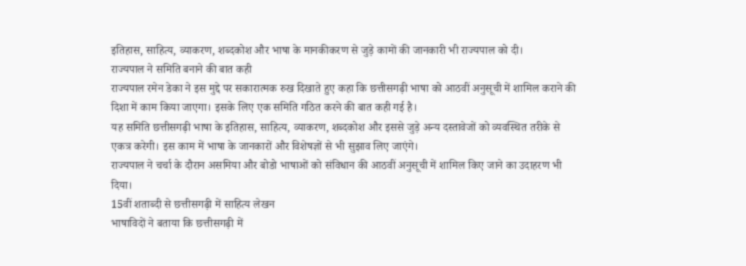इतिहास, साहित्य, व्याकरण, शब्दकोश और भाषा के मानकीकरण से जुड़े कामों की जानकारी भी राज्यपाल को दी।
राज्यपाल ने समिति बनाने की बात कही
राज्यपाल रमेन डेका ने इस मुद्दे पर सकारात्मक रुख दिखाते हुए कहा कि छत्तीसगढ़ी भाषा को आठवीं अनुसूची में शामिल कराने की दिशा में काम किया जाएगा। इसके लिए एक समिति गठित करने की बात कही गई है।
यह समिति छत्तीसगढ़ी भाषा के इतिहास, साहित्य, व्याकरण, शब्दकोश और इससे जुड़े अन्य दस्तावेजों को व्यवस्थित तरीके से एकत्र करेगी। इस काम में भाषा के जानकारों और विशेषज्ञों से भी सुझाव लिए जाएंगे।
राज्यपाल ने चर्चा के दौरान असमिया और बोडो भाषाओं को संविधान की आठवीं अनुसूची में शामिल किए जाने का उदाहरण भी दिया।
15वीं शताब्दी से छत्तीसगढ़ी में साहित्य लेखन
भाषाविदों ने बताया कि छत्तीसगढ़ी में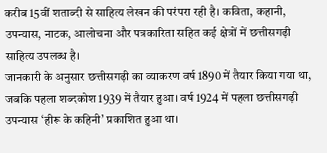करीब 15वीं शताब्दी से साहित्य लेखन की परंपरा रही है। कविता, कहानी, उपन्यास, नाटक, आलोचना और पत्रकारिता सहित कई क्षेत्रों में छत्तीसगढ़ी साहित्य उपलब्ध है।
जानकारी के अनुसार छत्तीसगढ़ी का व्याकरण वर्ष 1890 में तैयार किया गया था, जबकि पहला शब्दकोश 1939 में तैयार हुआ। वर्ष 1924 में पहला छत्तीसगढ़ी उपन्यास ‘हीरू के कहिनी’ प्रकाशित हुआ था।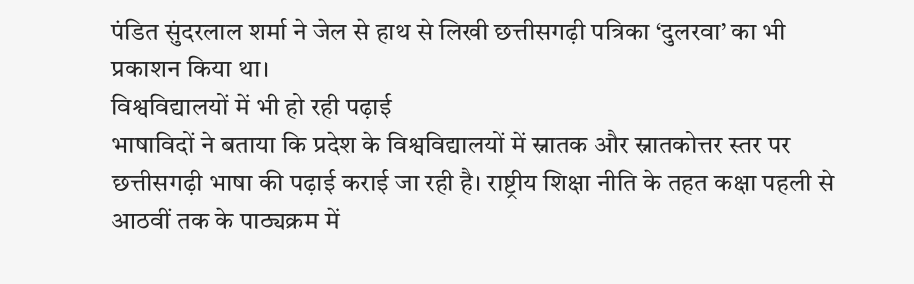पंडित सुंदरलाल शर्मा ने जेल से हाथ से लिखी छत्तीसगढ़ी पत्रिका ‘दुलरवा’ का भी प्रकाशन किया था।
विश्वविद्यालयों में भी हो रही पढ़ाई
भाषाविदों ने बताया कि प्रदेश के विश्वविद्यालयों में स्नातक और स्नातकोत्तर स्तर पर छत्तीसगढ़ी भाषा की पढ़ाई कराई जा रही है। राष्ट्रीय शिक्षा नीति के तहत कक्षा पहली से आठवीं तक के पाठ्यक्रम में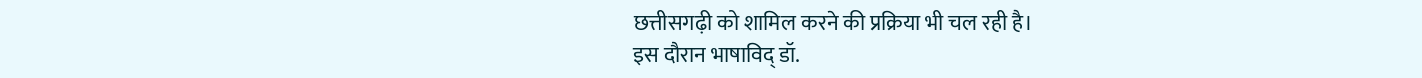छत्तीसगढ़ी को शामिल करने की प्रक्रिया भी चल रही है।
इस दौरान भाषाविद् डॉ.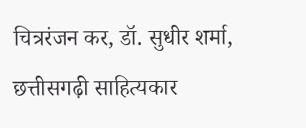चित्ररंजन कर, डॉ. सुधीर शर्मा, छत्तीसगढ़ी साहित्यकार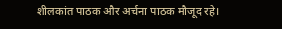शीलकांत पाठक और अर्चना पाठक मौजूद रहे।